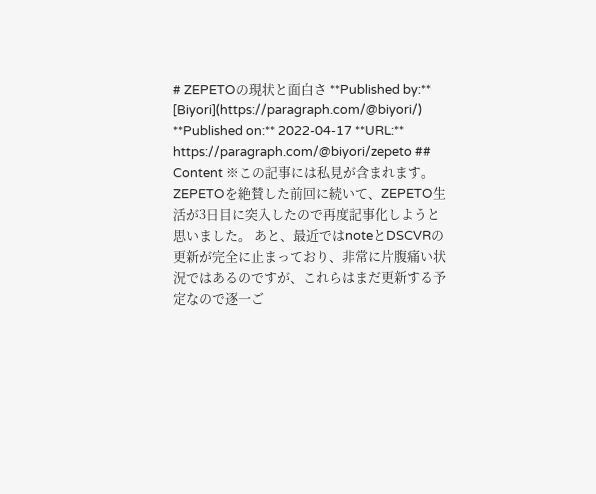# ZEPETOの現状と面白さ **Published by:** [Biyori](https://paragraph.com/@biyori/) **Published on:** 2022-04-17 **URL:** https://paragraph.com/@biyori/zepeto ## Content ※この記事には私見が含まれます。ZEPETOを絶賛した前回に続いて、ZEPETO生活が3日目に突入したので再度記事化しようと思いました。 あと、最近ではnoteとDSCVRの更新が完全に止まっており、非常に片腹痛い状況ではあるのですが、これらはまだ更新する予定なので逐一ご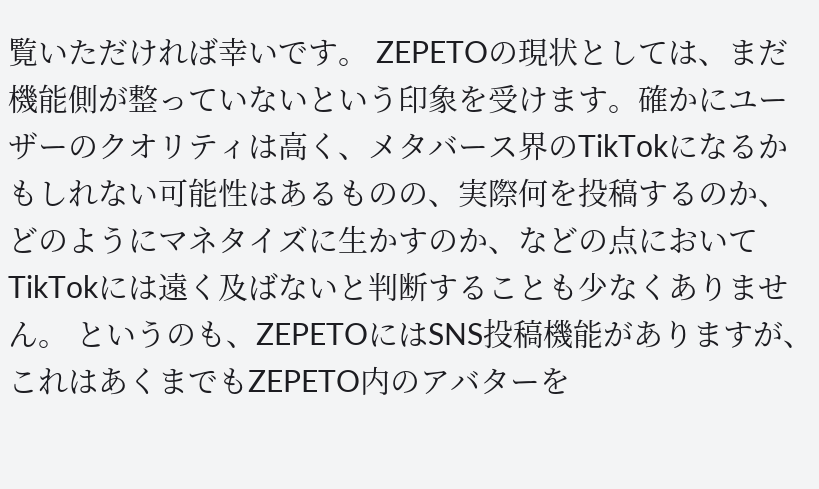覧いただければ幸いです。 ZEPETOの現状としては、まだ機能側が整っていないという印象を受けます。確かにユーザーのクオリティは高く、メタバース界のTikTokになるかもしれない可能性はあるものの、実際何を投稿するのか、どのようにマネタイズに生かすのか、などの点においてTikTokには遠く及ばないと判断することも少なくありません。 というのも、ZEPETOにはSNS投稿機能がありますが、これはあくまでもZEPETO内のアバターを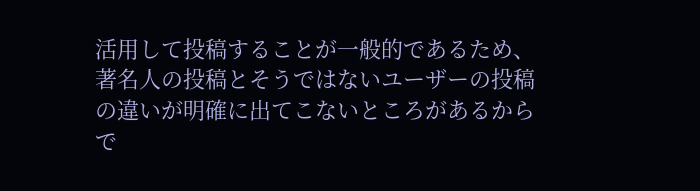活用して投稿することが一般的であるため、著名人の投稿とそうではないユーザーの投稿の違いが明確に出てこないところがあるからで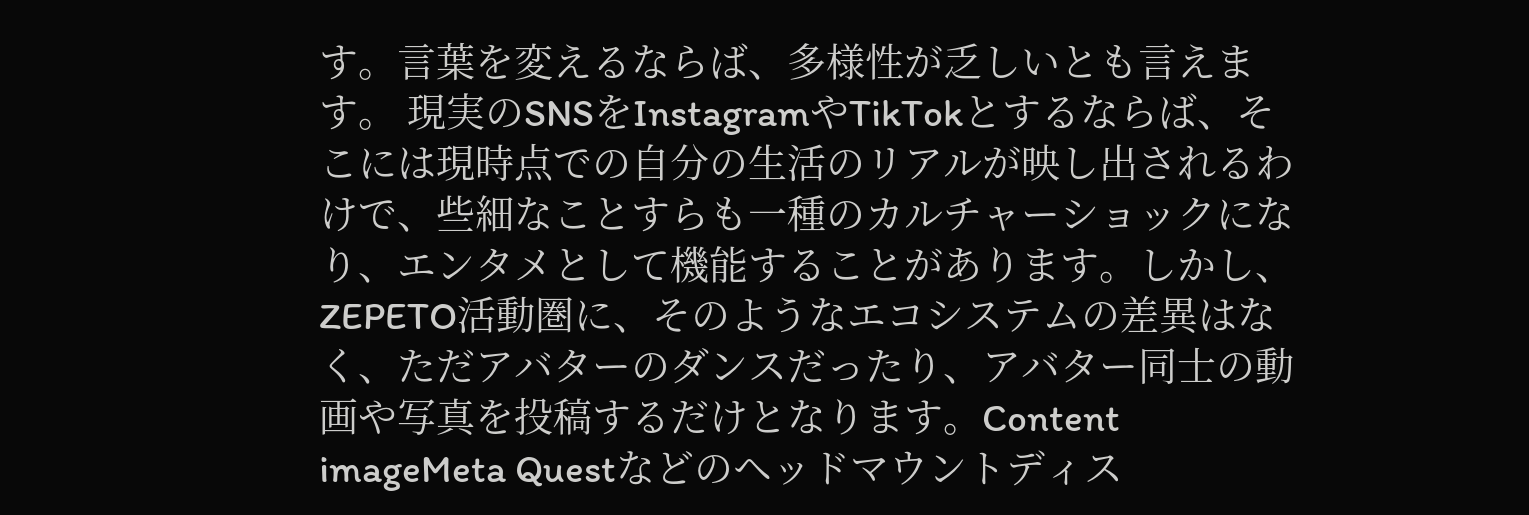す。言葉を変えるならば、多様性が乏しいとも言えます。 現実のSNSをInstagramやTikTokとするならば、そこには現時点での自分の生活のリアルが映し出されるわけで、些細なことすらも一種のカルチャーショックになり、エンタメとして機能することがあります。しかし、ZEPETO活動圏に、そのようなエコシステムの差異はなく、ただアバターのダンスだったり、アバター同士の動画や写真を投稿するだけとなります。Content imageMeta Questなどのヘッドマウントディス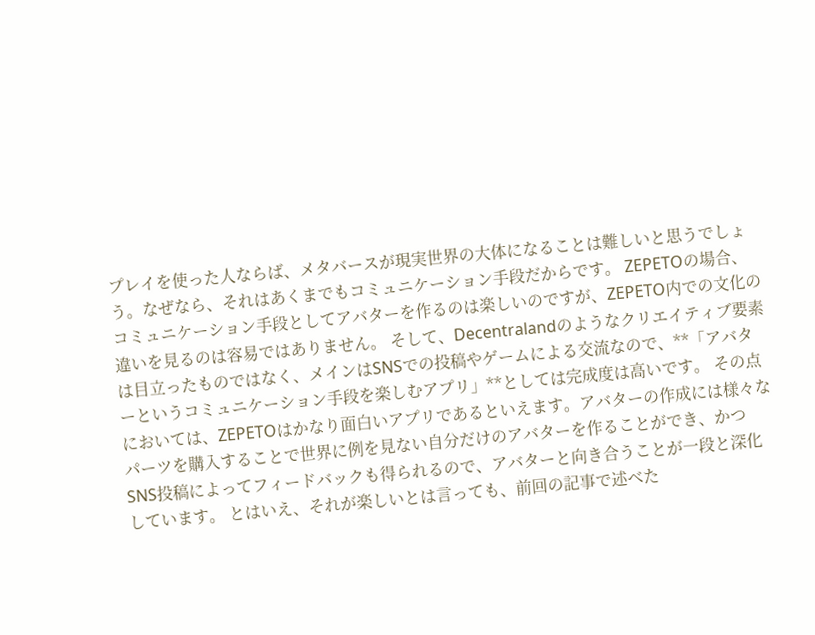プレイを使った人ならば、メタバースが現実世界の大体になることは難しいと思うでしょう。なぜなら、それはあくまでもコミュニケーション手段だからです。 ZEPETOの場合、コミュニケーション手段としてアバターを作るのは楽しいのですが、ZEPETO内での文化の違いを見るのは容易ではありません。 そして、Decentralandのようなクリエイティブ要素は目立ったものではなく、メインはSNSでの投稿やゲームによる交流なので、**「アバターというコミュニケーション手段を楽しむアプリ」**としては完成度は高いです。 その点においては、ZEPETOはかなり面白いアプリであるといえます。アバターの作成には様々なパーツを購入することで世界に例を見ない自分だけのアバターを作ることができ、かつSNS投稿によってフィードバックも得られるので、アバターと向き合うことが一段と深化しています。 とはいえ、それが楽しいとは言っても、前回の記事で述べた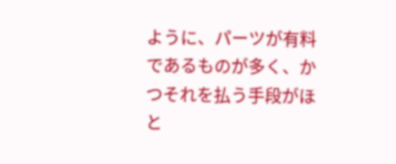ように、パーツが有料であるものが多く、かつそれを払う手段がほと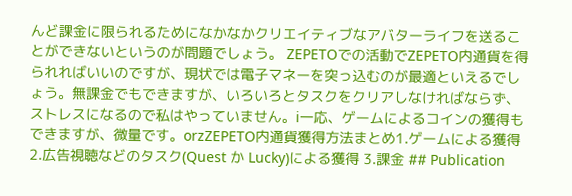んど課金に限られるためになかなかクリエイティブなアバターライフを送ることができないというのが問題でしょう。 ZEPETOでの活動でZEPETO内通貨を得られればいいのですが、現状では電子マネーを突っ込むのが最適といえるでしょう。無課金でもできますが、いろいろとタスクをクリアしなければならず、ストレスになるので私はやっていません。i一応、ゲームによるコインの獲得もできますが、微量です。orzZEPETO内通貨獲得方法まとめ1.ゲームによる獲得 2.広告視聴などのタスク(Quest か Lucky)による獲得 3.課金 ## Publication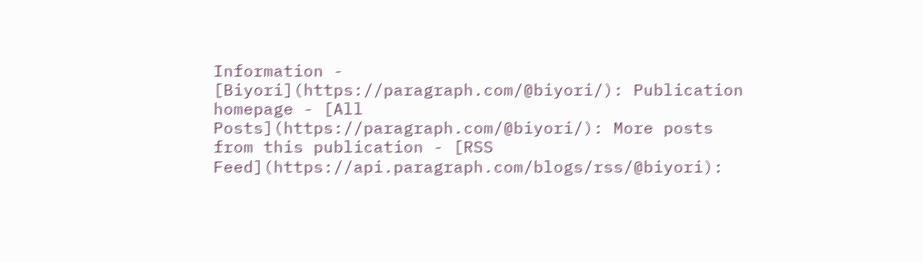Information - [Biyori](https://paragraph.com/@biyori/): Publication homepage - [All Posts](https://paragraph.com/@biyori/): More posts from this publication - [RSS Feed](https://api.paragraph.com/blogs/rss/@biyori):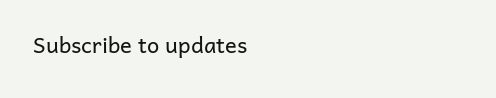Subscribe to updates